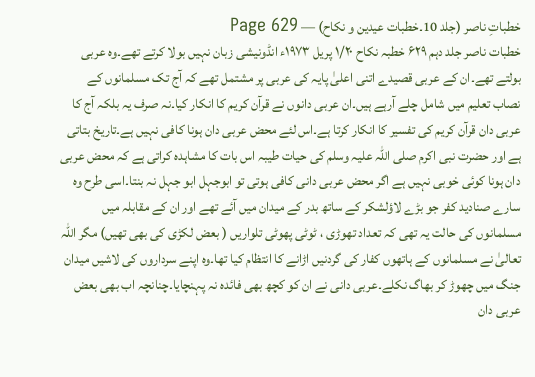خطباتِ ناصر (جلد 10۔خطبات عیدین و نکاح) — Page 629
خطبات ناصر جلد دہم ۶۲۹ خطبہ نکاح ۱/۲۰ پریل ۱۹۷۳ء انڈونیشی زبان نہیں بولا کرتے تھے۔وہ عربی بولتے تھے۔ان کے عربی قصیدے اتنی اعلیٰ پایہ کی عربی پر مشتمل تھے کہ آج تک مسلمانوں کے نصاب تعلیم میں شامل چلے آرہے ہیں۔ان عربی دانوں نے قرآن کریم کا انکار کیا۔نہ صرف یہ بلکہ آج کا عربی دان قرآن کریم کی تفسیر کا انکار کرتا ہے۔اس لئے محض عربی دان ہونا کافی نہیں ہے۔تاریخ بتاتی ہے اور حضرت نبی اکرم صلی اللہ علیہ وسلم کی حیات طیبہ اس بات کا مشاہدہ کراتی ہے کہ محض عربی دان ہونا کوئی خوبی نہیں ہے اگر محض عربی دانی کافی ہوتی تو ابوجہل ابو جہل نہ بنتا۔اسی طرح وہ سارے صنادید کفر جو بڑے لاؤلشکر کے ساتھ بدر کے میدان میں آئے تھے اور ان کے مقابلہ میں مسلمانوں کی حالت یہ تھی کہ تعداد تھوڑی ، ٹوٹی پھوٹی تلواریں ( بعض لکڑی کی بھی تھیں) مگر اللہ تعالیٰ نے مسلمانوں کے ہاتھوں کفار کی گردنیں اڑانے کا انتظام کیا تھا۔وہ اپنے سرداروں کی لاشیں میدان جنگ میں چھوڑ کر بھاگ نکلے۔عربی دانی نے ان کو کچھ بھی فائدہ نہ پہنچایا۔چنانچہ اب بھی بعض عربی دان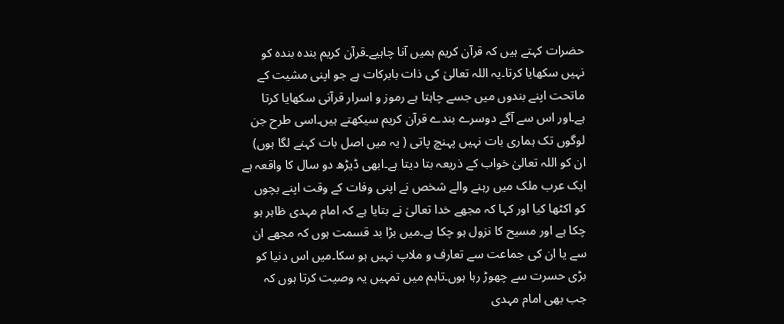حضرات کہتے ہیں کہ قرآن کریم ہمیں آنا چاہیے۔قرآن کریم بندہ بندہ کو نہیں سکھایا کرتا۔یہ اللہ تعالیٰ کی ذات بابرکات ہے جو اپنی مشیت کے ماتحت اپنے بندوں میں جسے چاہتا ہے رموز و اسرار قرآنی سکھایا کرتا ہے۔اور اس سے آگے دوسرے بندے قرآن کریم سیکھتے ہیں۔اسی طرح جن لوگوں تک ہماری بات نہیں پہنچ پاتی ( یہ میں اصل بات کہنے لگا ہوں) ان کو اللہ تعالیٰ خواب کے ذریعہ بتا دیتا ہے۔ابھی ڈیڑھ دو سال کا واقعہ ہے ایک عرب ملک میں رہنے والے شخص نے اپنی وفات کے وقت اپنے بچوں کو اکٹھا کیا اور کہا کہ مجھے خدا تعالیٰ نے بتایا ہے کہ امام مہدی ظاہر ہو چکا ہے اور مسیح کا نزول ہو چکا ہے۔میں بڑا بد قسمت ہوں کہ مجھے ان سے یا ان کی جماعت سے تعارف و ملاپ نہیں ہو سکا۔میں اس دنیا کو بڑی حسرت سے چھوڑ رہا ہوں۔تاہم میں تمہیں یہ وصیت کرتا ہوں کہ جب بھی امام مہدی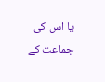یا اس کی جماعت کے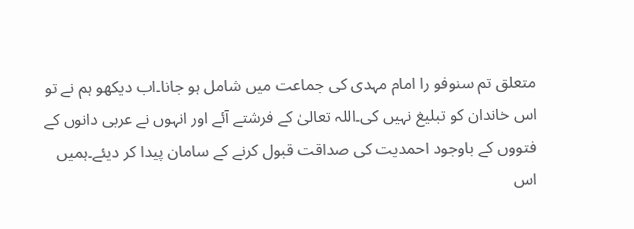متعلق تم سنوفو را امام مہدی کی جماعت میں شامل ہو جانا۔اب دیکھو ہم نے تو اس خاندان کو تبلیغ نہیں کی۔اللہ تعالیٰ کے فرشتے آئے اور انہوں نے عربی دانوں کے فتووں کے باوجود احمدیت کی صداقت قبول کرنے کے سامان پیدا کر دیئے۔ہمیں اس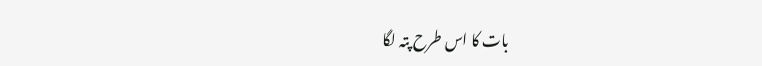بات کا اس طرح پتہ لگا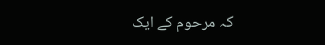کہ مرحوم کے ایک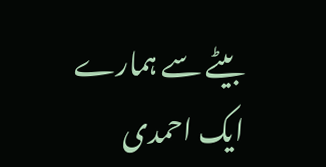بیٹے سے ہمارے ایک احمدی